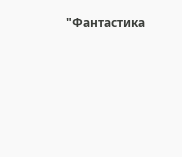"Фантастика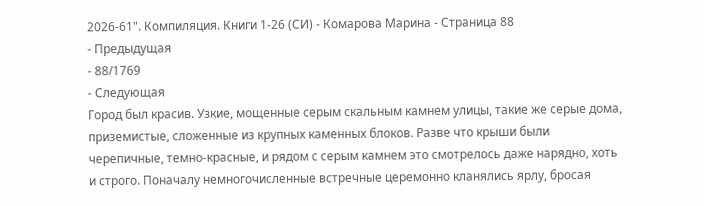2026-61". Компиляция. Книги 1-26 (СИ) - Комарова Марина - Страница 88
- Предыдущая
- 88/1769
- Следующая
Город был красив. Узкие, мощенные серым скальным камнем улицы, такие же серые дома, приземистые, сложенные из крупных каменных блоков. Разве что крыши были черепичные, темно-красные, и рядом с серым камнем это смотрелось даже нарядно, хоть и строго. Поначалу немногочисленные встречные церемонно кланялись ярлу, бросая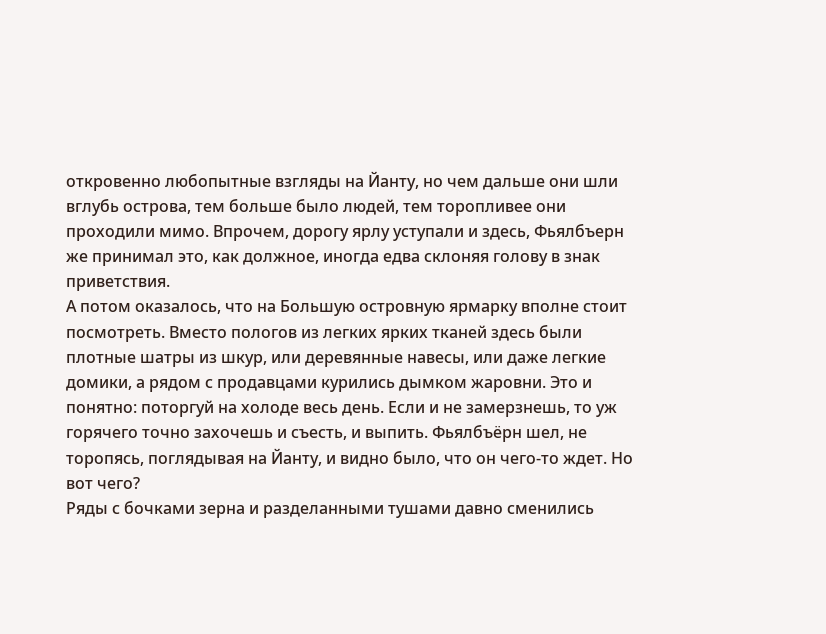откровенно любопытные взгляды на Йанту, но чем дальше они шли вглубь острова, тем больше было людей, тем торопливее они проходили мимо. Впрочем, дорогу ярлу уступали и здесь, Фьялбъерн же принимал это, как должное, иногда едва склоняя голову в знак приветствия.
А потом оказалось, что на Большую островную ярмарку вполне стоит посмотреть. Вместо пологов из легких ярких тканей здесь были плотные шатры из шкур, или деревянные навесы, или даже легкие домики, а рядом с продавцами курились дымком жаровни. Это и понятно: поторгуй на холоде весь день. Если и не замерзнешь, то уж горячего точно захочешь и съесть, и выпить. Фьялбъёрн шел, не торопясь, поглядывая на Йанту, и видно было, что он чего-то ждет. Но вот чего?
Ряды с бочками зерна и разделанными тушами давно сменились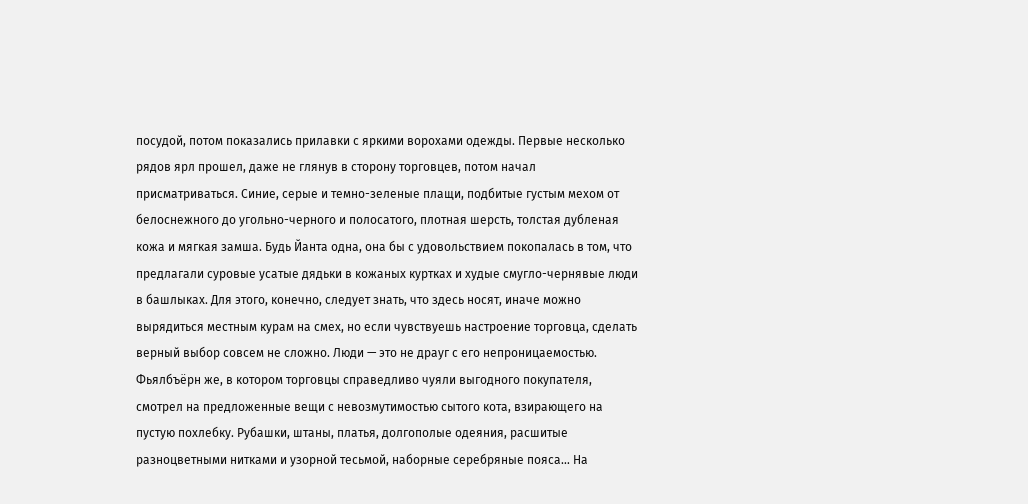посудой, потом показались прилавки с яркими ворохами одежды. Первые несколько рядов ярл прошел, даже не глянув в сторону торговцев, потом начал присматриваться. Синие, серые и темно-зеленые плащи, подбитые густым мехом от белоснежного до угольно-черного и полосатого, плотная шерсть, толстая дубленая кожа и мягкая замша. Будь Йанта одна, она бы с удовольствием покопалась в том, что предлагали суровые усатые дядьки в кожаных куртках и худые смугло-чернявые люди в башлыках. Для этого, конечно, следует знать, что здесь носят, иначе можно вырядиться местным курам на смех, но если чувствуешь настроение торговца, сделать верный выбор совсем не сложно. Люди — это не драуг с его непроницаемостью.
Фьялбъёрн же, в котором торговцы справедливо чуяли выгодного покупателя, смотрел на предложенные вещи с невозмутимостью сытого кота, взирающего на пустую похлебку. Рубашки, штаны, платья, долгополые одеяния, расшитые разноцветными нитками и узорной тесьмой, наборные серебряные пояса… На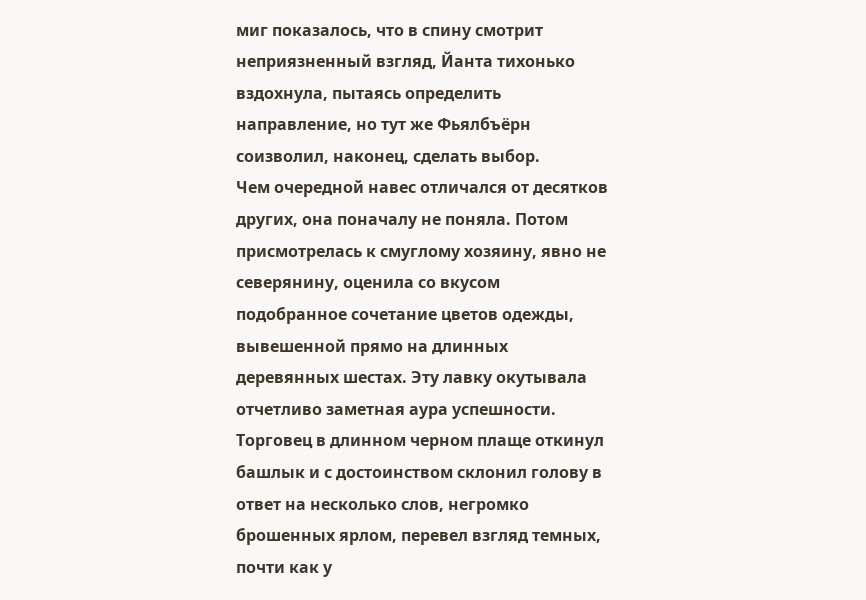миг показалось, что в спину смотрит неприязненный взгляд, Йанта тихонько вздохнула, пытаясь определить направление, но тут же Фьялбъёрн соизволил, наконец, сделать выбор.
Чем очередной навес отличался от десятков других, она поначалу не поняла. Потом присмотрелась к смуглому хозяину, явно не северянину, оценила со вкусом подобранное сочетание цветов одежды, вывешенной прямо на длинных деревянных шестах. Эту лавку окутывала отчетливо заметная аура успешности. Торговец в длинном черном плаще откинул башлык и с достоинством склонил голову в ответ на несколько слов, негромко брошенных ярлом, перевел взгляд темных, почти как у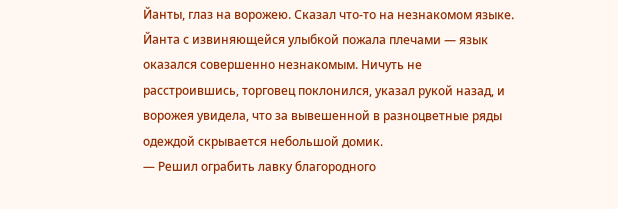Йанты, глаз на ворожею. Сказал что-то на незнакомом языке. Йанта с извиняющейся улыбкой пожала плечами — язык оказался совершенно незнакомым. Ничуть не расстроившись, торговец поклонился, указал рукой назад, и ворожея увидела, что за вывешенной в разноцветные ряды одеждой скрывается небольшой домик.
— Решил ограбить лавку благородного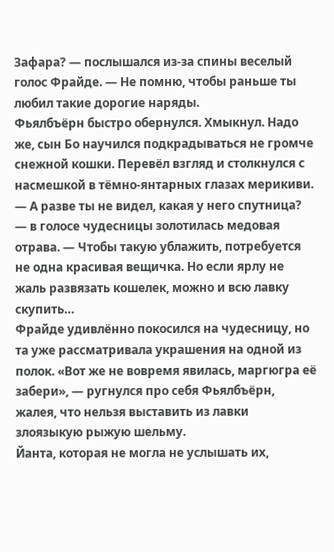Зафара? — послышался из-за спины веселый голос Фрайде. — Не помню, чтобы раньше ты любил такие дорогие наряды.
Фьялбъёрн быстро обернулся. Хмыкнул. Надо же, сын Бо научился подкрадываться не громче снежной кошки. Перевёл взгляд и столкнулся с насмешкой в тёмно-янтарных глазах мерикиви.
— А разве ты не видел, какая у него спутница? — в голосе чудесницы золотилась медовая отрава. — Чтобы такую ублажить, потребуется не одна красивая вещичка. Но если ярлу не жаль развязать кошелек, можно и всю лавку скупить…
Фрайде удивлённо покосился на чудесницу, но та уже рассматривала украшения на одной из полок. «Вот же не вовремя явилась, маргюгра её забери», — ругнулся про себя Фьялбъёрн, жалея, что нельзя выставить из лавки злоязыкую рыжую шельму.
Йанта, которая не могла не услышать их,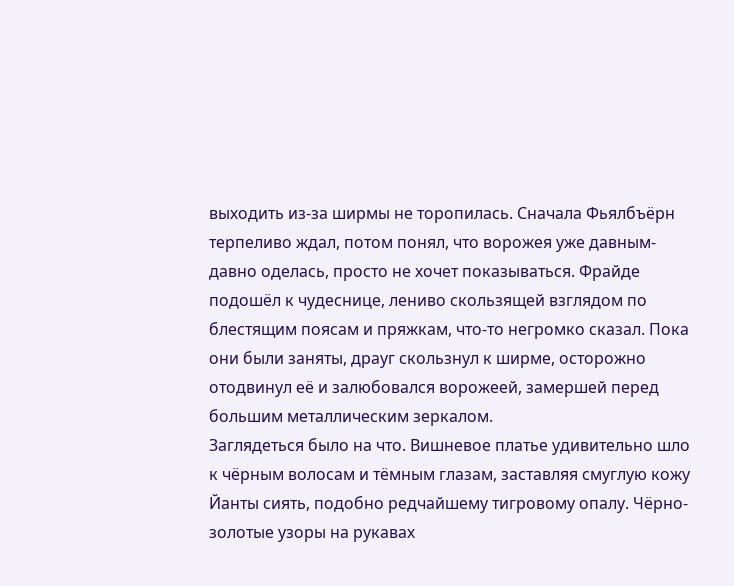выходить из-за ширмы не торопилась. Сначала Фьялбъёрн терпеливо ждал, потом понял, что ворожея уже давным-давно оделась, просто не хочет показываться. Фрайде подошёл к чудеснице, лениво скользящей взглядом по блестящим поясам и пряжкам, что-то негромко сказал. Пока они были заняты, драуг скользнул к ширме, осторожно отодвинул её и залюбовался ворожеей, замершей перед большим металлическим зеркалом.
Заглядеться было на что. Вишневое платье удивительно шло к чёрным волосам и тёмным глазам, заставляя смуглую кожу Йанты сиять, подобно редчайшему тигровому опалу. Чёрно-золотые узоры на рукавах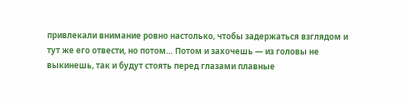привлекали внимание ровно настолько, чтобы задержаться взглядом и тут же его отвести, но потом… Потом и захочешь — из головы не выкинешь, так и будут стоять перед глазами плавные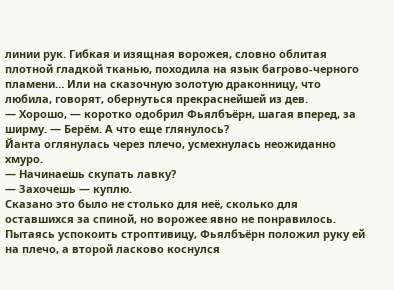линии рук. Гибкая и изящная ворожея, словно облитая плотной гладкой тканью, походила на язык багрово-черного пламени… Или на сказочную золотую драконницу, что любила, говорят, обернуться прекраснейшей из дев.
— Хорошо, — коротко одобрил Фьялбъёрн, шагая вперед, за ширму. — Берём. А что еще глянулось?
Йанта оглянулась через плечо, усмехнулась неожиданно хмуро.
— Начинаешь скупать лавку?
— Захочешь — куплю.
Сказано это было не столько для неё, сколько для оставшихся за спиной, но ворожее явно не понравилось. Пытаясь успокоить строптивицу, Фьялбъёрн положил руку ей на плечо, а второй ласково коснулся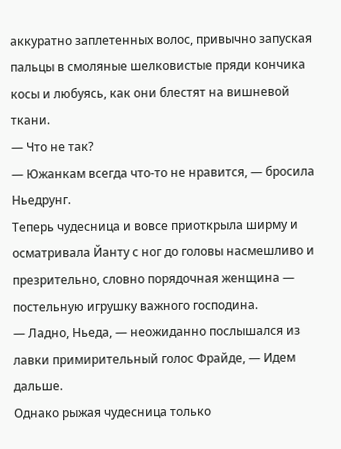аккуратно заплетенных волос, привычно запуская пальцы в смоляные шелковистые пряди кончика косы и любуясь, как они блестят на вишневой ткани.
— Что не так?
— Южанкам всегда что-то не нравится, — бросила Ньедрунг.
Теперь чудесница и вовсе приоткрыла ширму и осматривала Йанту с ног до головы насмешливо и презрительно, словно порядочная женщина — постельную игрушку важного господина.
— Ладно, Ньеда, — неожиданно послышался из лавки примирительный голос Фрайде, — Идем дальше.
Однако рыжая чудесница только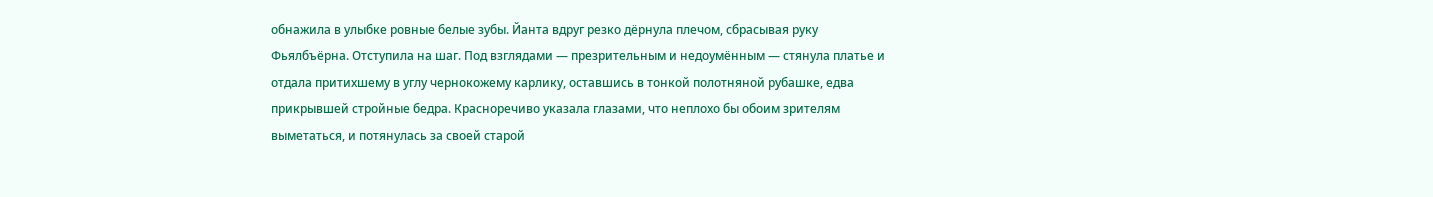обнажила в улыбке ровные белые зубы. Йанта вдруг резко дёрнула плечом, сбрасывая руку Фьялбъёрна. Отступила на шаг. Под взглядами — презрительным и недоумённым — стянула платье и отдала притихшему в углу чернокожему карлику, оставшись в тонкой полотняной рубашке, едва прикрывшей стройные бедра. Красноречиво указала глазами, что неплохо бы обоим зрителям выметаться, и потянулась за своей старой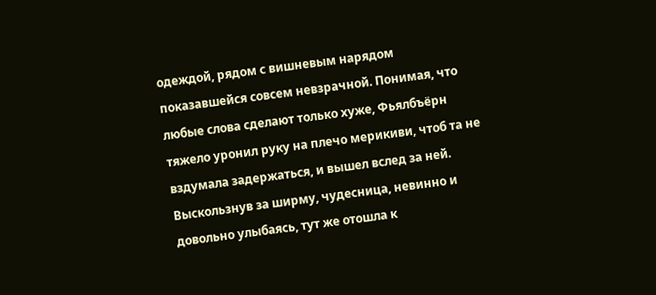одеждой, рядом с вишневым нарядом показавшейся совсем невзрачной. Понимая, что любые слова сделают только хуже, Фьялбъёрн тяжело уронил руку на плечо мерикиви, чтоб та не вздумала задержаться, и вышел вслед за ней. Выскользнув за ширму, чудесница, невинно и довольно улыбаясь, тут же отошла к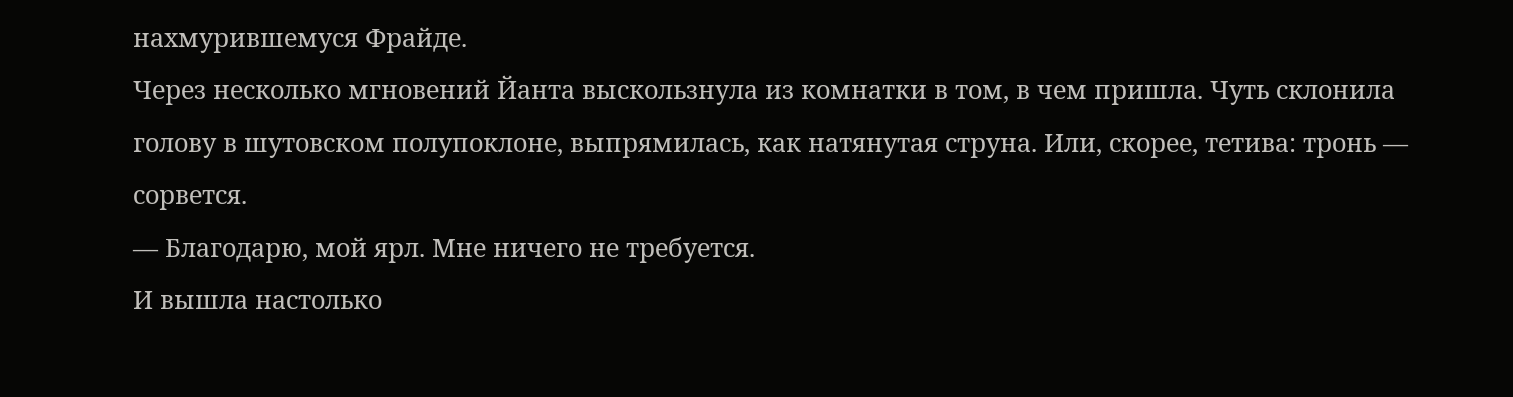нахмурившемуся Фрайде.
Через несколько мгновений Йанта выскользнула из комнатки в том, в чем пришла. Чуть склонила голову в шутовском полупоклоне, выпрямилась, как натянутая струна. Или, скорее, тетива: тронь — сорвется.
— Благодарю, мой ярл. Мне ничего не требуется.
И вышла настолько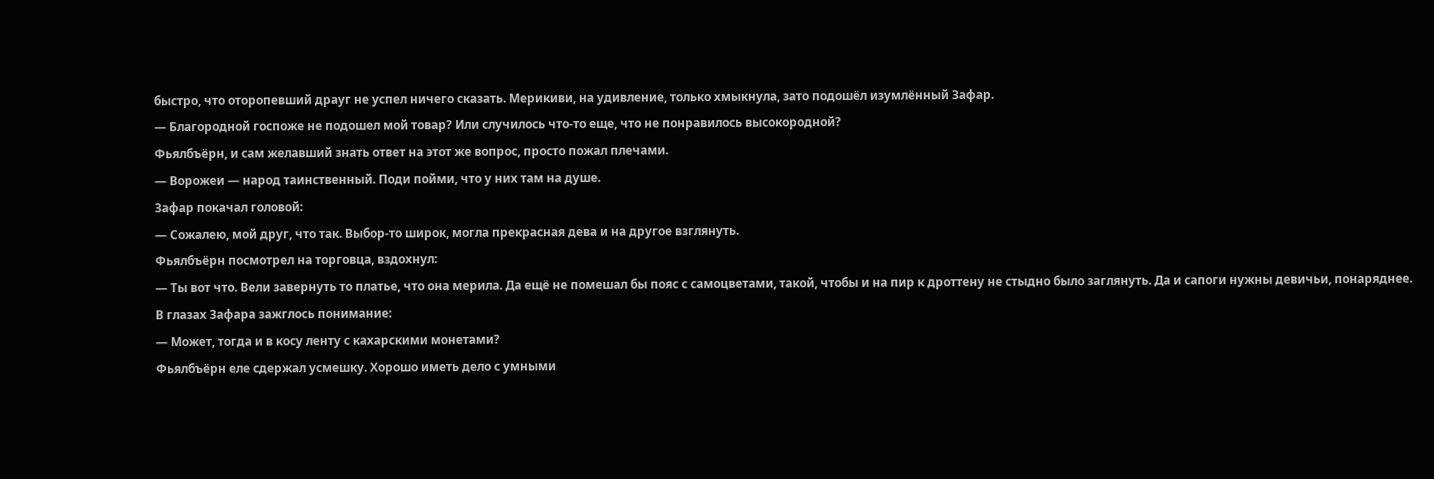быстро, что оторопевший драуг не успел ничего сказать. Мерикиви, на удивление, только хмыкнула, зато подошёл изумлённый Зафар.
— Благородной госпоже не подошел мой товар? Или случилось что-то еще, что не понравилось высокородной?
Фьялбъёрн, и сам желавший знать ответ на этот же вопрос, просто пожал плечами.
— Ворожеи — народ таинственный. Поди пойми, что у них там на душе.
Зафар покачал головой:
— Сожалею, мой друг, что так. Выбор-то широк, могла прекрасная дева и на другое взглянуть.
Фьялбъёрн посмотрел на торговца, вздохнул:
— Ты вот что. Вели завернуть то платье, что она мерила. Да ещё не помешал бы пояс с самоцветами, такой, чтобы и на пир к дроттену не стыдно было заглянуть. Да и сапоги нужны девичьи, понаряднее.
В глазах Зафара зажглось понимание:
— Может, тогда и в косу ленту с кахарскими монетами?
Фьялбъёрн еле сдержал усмешку. Хорошо иметь дело с умными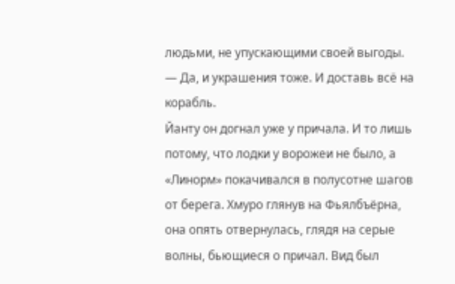людьми, не упускающими своей выгоды.
— Да, и украшения тоже. И доставь всё на корабль.
Йанту он догнал уже у причала. И то лишь потому, что лодки у ворожеи не было, а «Линорм» покачивался в полусотне шагов от берега. Хмуро глянув на Фьялбъёрна, она опять отвернулась, глядя на серые волны, бьющиеся о причал. Вид был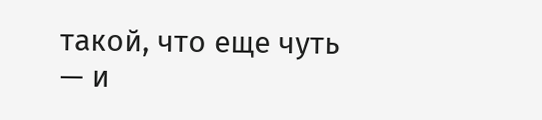такой, что еще чуть — и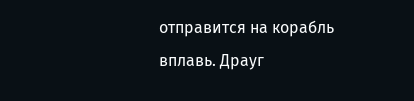отправится на корабль вплавь. Драуг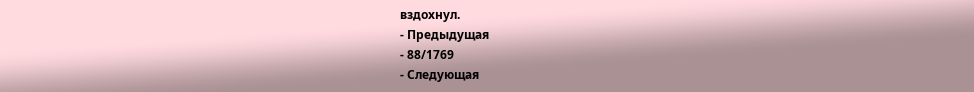вздохнул.
- Предыдущая
- 88/1769
- Следующая